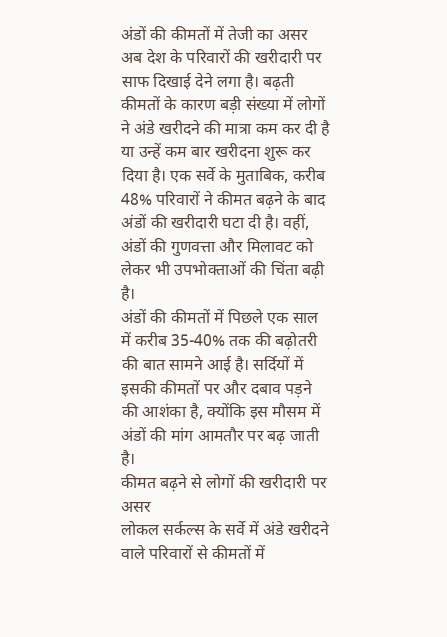अंडों की कीमतों में तेजी का असर अब देश के परिवारों की खरीदारी पर साफ दिखाई देने लगा है। बढ़ती कीमतों के कारण बड़ी संख्या में लोगों ने अंडे खरीदने की मात्रा कम कर दी है या उन्हें कम बार खरीदना शुरू कर दिया है। एक सर्वे के मुताबिक, करीब 48% परिवारों ने कीमत बढ़ने के बाद अंडों की खरीदारी घटा दी है। वहीं, अंडों की गुणवत्ता और मिलावट को लेकर भी उपभोक्ताओं की चिंता बढ़ी है।
अंडों की कीमतों में पिछले एक साल में करीब 35-40% तक की बढ़ोतरी की बात सामने आई है। सर्दियों में इसकी कीमतों पर और दबाव पड़ने की आशंका है, क्योंकि इस मौसम में अंडों की मांग आमतौर पर बढ़ जाती है।
कीमत बढ़ने से लोगों की खरीदारी पर असर
लोकल सर्कल्स के सर्वे में अंडे खरीदने वाले परिवारों से कीमतों में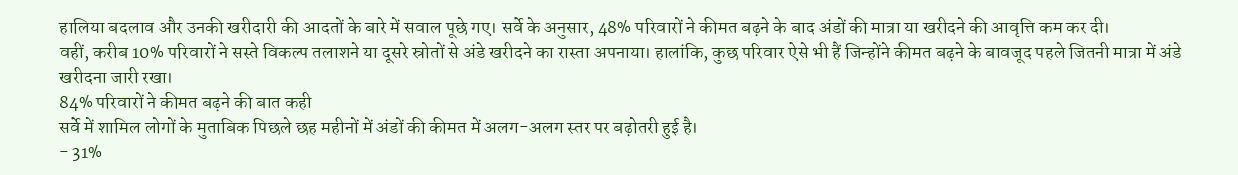हालिया बदलाव और उनकी खरीदारी की आदतों के बारे में सवाल पूछे गए। सर्वे के अनुसार, 48% परिवारों ने कीमत बढ़ने के बाद अंडों की मात्रा या खरीदने की आवृत्ति कम कर दी।
वहीं, करीब 10% परिवारों ने सस्ते विकल्प तलाशने या दूसरे स्रोतों से अंडे खरीदने का रास्ता अपनाया। हालांकि, कुछ परिवार ऐसे भी हैं जिन्होंने कीमत बढ़ने के बावजूद पहले जितनी मात्रा में अंडे खरीदना जारी रखा।
84% परिवारों ने कीमत बढ़ने की बात कही
सर्वे में शामिल लोगों के मुताबिक पिछले छह महीनों में अंडों की कीमत में अलग-अलग स्तर पर बढ़ोतरी हुई है।
- 31%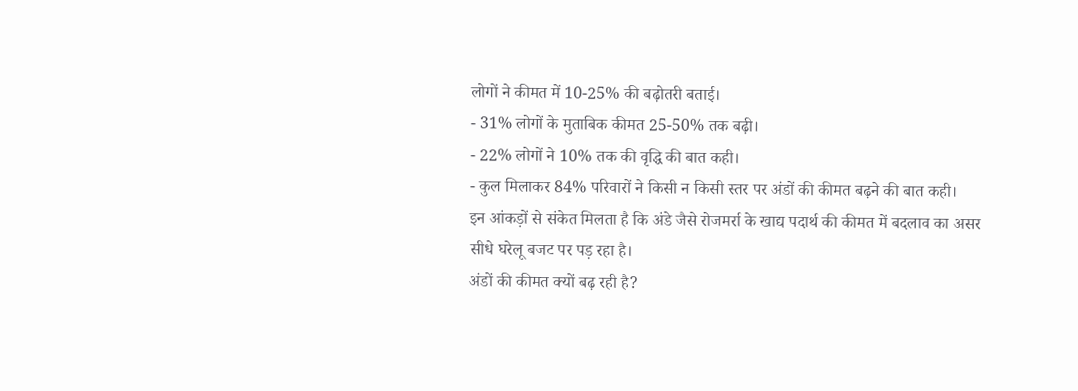लोगों ने कीमत में 10-25% की बढ़ोतरी बताई।
- 31% लोगों के मुताबिक कीमत 25-50% तक बढ़ी।
- 22% लोगों ने 10% तक की वृद्धि की बात कही।
- कुल मिलाकर 84% परिवारों ने किसी न किसी स्तर पर अंडों की कीमत बढ़ने की बात कही।
इन आंकड़ों से संकेत मिलता है कि अंडे जैसे रोजमर्रा के खाद्य पदार्थ की कीमत में बदलाव का असर सीधे घरेलू बजट पर पड़ रहा है।
अंडों की कीमत क्यों बढ़ रही है?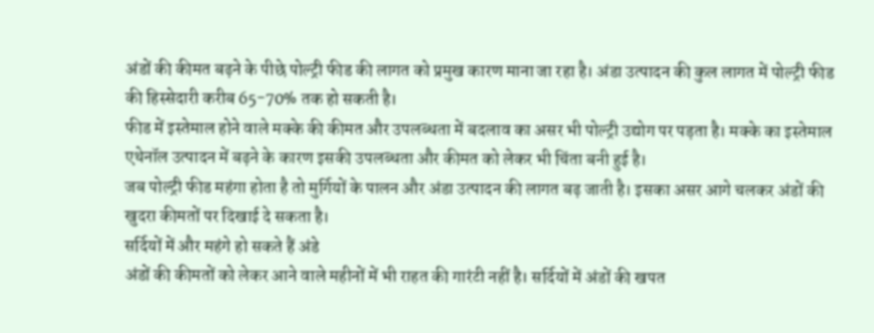अंडों की कीमत बढ़ने के पीछे पोल्ट्री फीड की लागत को प्रमुख कारण माना जा रहा है। अंडा उत्पादन की कुल लागत में पोल्ट्री फीड की हिस्सेदारी करीब 65-70% तक हो सकती है।
फीड में इस्तेमाल होने वाले मक्के की कीमत और उपलब्धता में बदलाव का असर भी पोल्ट्री उद्योग पर पड़ता है। मक्के का इस्तेमाल एथेनॉल उत्पादन में बढ़ने के कारण इसकी उपलब्धता और कीमत को लेकर भी चिंता बनी हुई है।
जब पोल्ट्री फीड महंगा होता है तो मुर्गियों के पालन और अंडा उत्पादन की लागत बढ़ जाती है। इसका असर आगे चलकर अंडों की खुदरा कीमतों पर दिखाई दे सकता है।
सर्दियों में और महंगे हो सकते हैं अंडे
अंडों की कीमतों को लेकर आने वाले महीनों में भी राहत की गारंटी नहीं है। सर्दियों में अंडों की खपत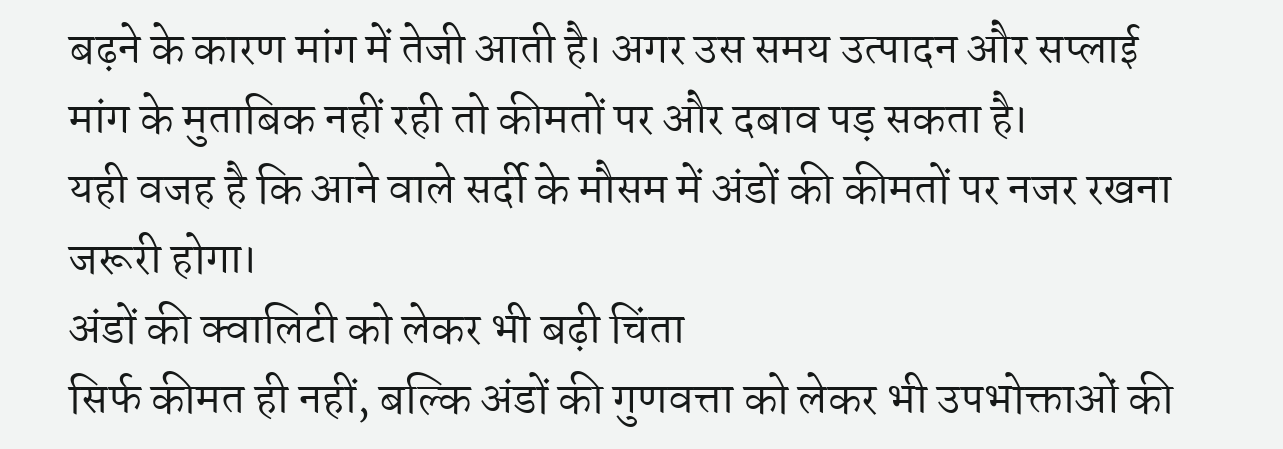बढ़ने के कारण मांग में तेजी आती है। अगर उस समय उत्पादन और सप्लाई मांग के मुताबिक नहीं रही तो कीमतों पर और दबाव पड़ सकता है।
यही वजह है कि आने वाले सर्दी के मौसम में अंडों की कीमतों पर नजर रखना जरूरी होगा।
अंडों की क्वालिटी को लेकर भी बढ़ी चिंता
सिर्फ कीमत ही नहीं, बल्कि अंडों की गुणवत्ता को लेकर भी उपभोक्ताओं की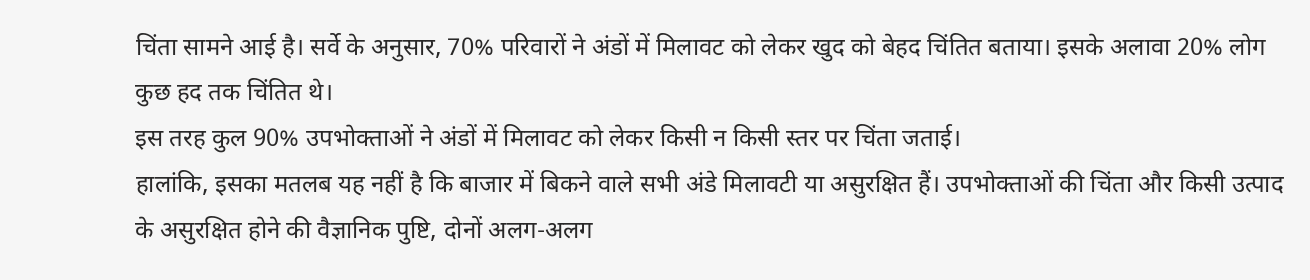चिंता सामने आई है। सर्वे के अनुसार, 70% परिवारों ने अंडों में मिलावट को लेकर खुद को बेहद चिंतित बताया। इसके अलावा 20% लोग कुछ हद तक चिंतित थे।
इस तरह कुल 90% उपभोक्ताओं ने अंडों में मिलावट को लेकर किसी न किसी स्तर पर चिंता जताई।
हालांकि, इसका मतलब यह नहीं है कि बाजार में बिकने वाले सभी अंडे मिलावटी या असुरक्षित हैं। उपभोक्ताओं की चिंता और किसी उत्पाद के असुरक्षित होने की वैज्ञानिक पुष्टि, दोनों अलग-अलग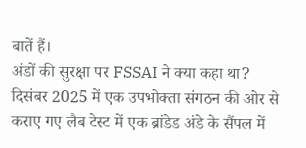बातें हैं।
अंडों की सुरक्षा पर FSSAI ने क्या कहा था?
दिसंबर 2025 में एक उपभोक्ता संगठन की ओर से कराए गए लैब टेस्ट में एक ब्रांडेड अंडे के सैंपल में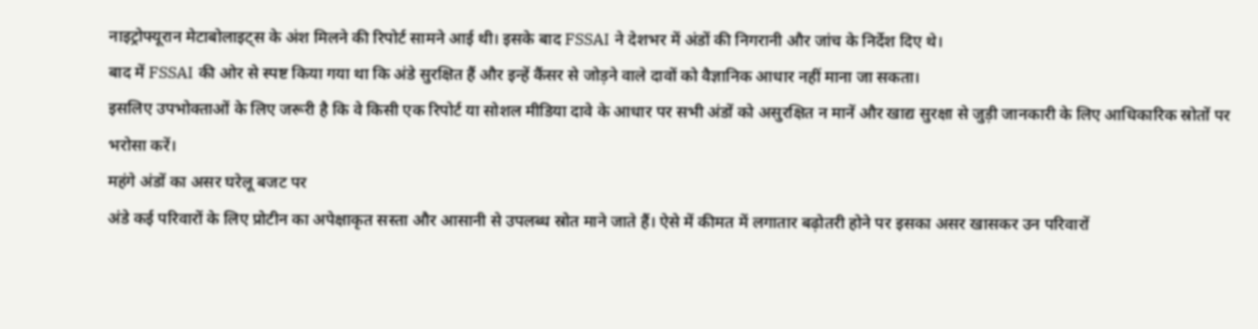नाइट्रोफ्यूरान मेटाबोलाइट्स के अंश मिलने की रिपोर्ट सामने आई थी। इसके बाद FSSAI ने देशभर में अंडों की निगरानी और जांच के निर्देश दिए थे।
बाद में FSSAI की ओर से स्पष्ट किया गया था कि अंडे सुरक्षित हैं और इन्हें कैंसर से जोड़ने वाले दावों को वैज्ञानिक आधार नहीं माना जा सकता।
इसलिए उपभोक्ताओं के लिए जरूरी है कि वे किसी एक रिपोर्ट या सोशल मीडिया दावे के आधार पर सभी अंडों को असुरक्षित न मानें और खाद्य सुरक्षा से जुड़ी जानकारी के लिए आधिकारिक स्रोतों पर भरोसा करें।
महंगे अंडों का असर घरेलू बजट पर
अंडे कई परिवारों के लिए प्रोटीन का अपेक्षाकृत सस्ता और आसानी से उपलब्ध स्रोत माने जाते हैं। ऐसे में कीमत में लगातार बढ़ोतरी होने पर इसका असर खासकर उन परिवारों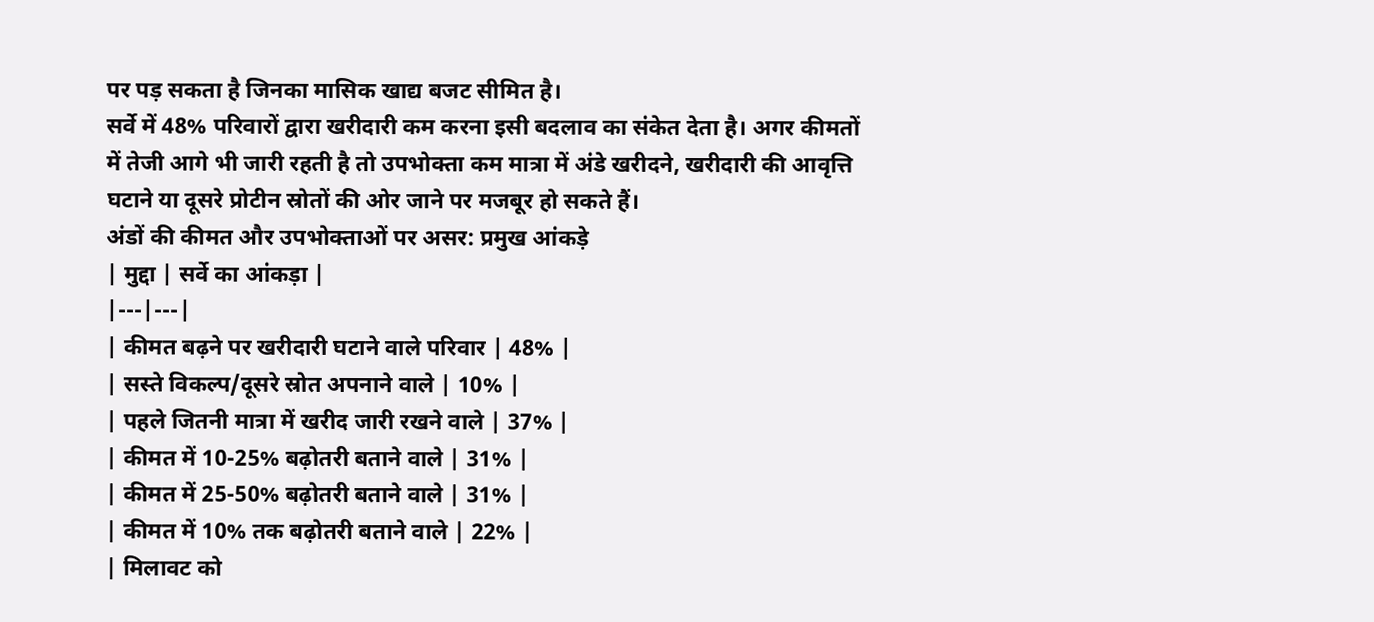पर पड़ सकता है जिनका मासिक खाद्य बजट सीमित है।
सर्वे में 48% परिवारों द्वारा खरीदारी कम करना इसी बदलाव का संकेत देता है। अगर कीमतों में तेजी आगे भी जारी रहती है तो उपभोक्ता कम मात्रा में अंडे खरीदने, खरीदारी की आवृत्ति घटाने या दूसरे प्रोटीन स्रोतों की ओर जाने पर मजबूर हो सकते हैं।
अंडों की कीमत और उपभोक्ताओं पर असर: प्रमुख आंकड़े
| मुद्दा | सर्वे का आंकड़ा |
|---|---|
| कीमत बढ़ने पर खरीदारी घटाने वाले परिवार | 48% |
| सस्ते विकल्प/दूसरे स्रोत अपनाने वाले | 10% |
| पहले जितनी मात्रा में खरीद जारी रखने वाले | 37% |
| कीमत में 10-25% बढ़ोतरी बताने वाले | 31% |
| कीमत में 25-50% बढ़ोतरी बताने वाले | 31% |
| कीमत में 10% तक बढ़ोतरी बताने वाले | 22% |
| मिलावट को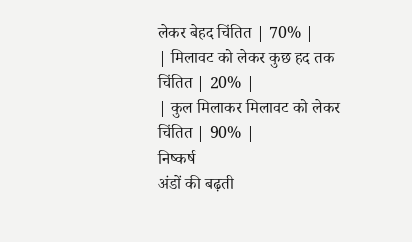लेकर बेहद चिंतित | 70% |
| मिलावट को लेकर कुछ हद तक चिंतित | 20% |
| कुल मिलाकर मिलावट को लेकर चिंतित | 90% |
निष्कर्ष
अंडों की बढ़ती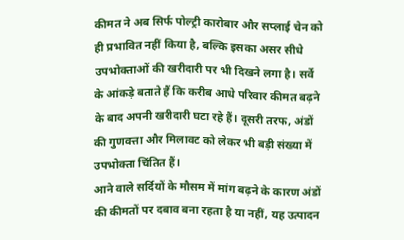कीमत ने अब सिर्फ पोल्ट्री कारोबार और सप्लाई चेन को ही प्रभावित नहीं किया है, बल्कि इसका असर सीधे उपभोक्ताओं की खरीदारी पर भी दिखने लगा है। सर्वे के आंकड़े बताते हैं कि करीब आधे परिवार कीमत बढ़ने के बाद अपनी खरीदारी घटा रहे हैं। दूसरी तरफ, अंडों की गुणवत्ता और मिलावट को लेकर भी बड़ी संख्या में उपभोक्ता चिंतित हैं।
आने वाले सर्दियों के मौसम में मांग बढ़ने के कारण अंडों की कीमतों पर दबाव बना रहता है या नहीं, यह उत्पादन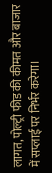लागत, पोल्ट्री फीड की कीमत और बाजार में सप्लाई पर निर्भर करेगा।